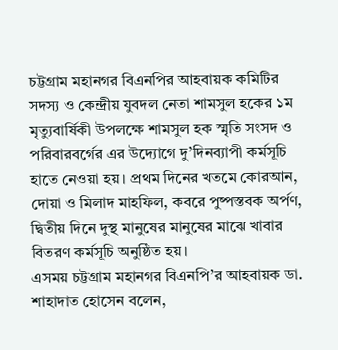চট্টগ্রাম মহানগর বিএনপির আহবায়ক কমিটির সদস্য ও কেন্দ্রীয় যুবদল নেতা শামসুল হকের ১ম মৃত্যুবার্ষিকী উপলক্ষে শামসুল হক স্মৃতি সংসদ ও পরিবারবর্গের এর উদ্যোগে দু’দিনব্যাপী কর্মসূচি হাতে নেওয়া হয়। প্রথম দিনের খতমে কোরআন, দোয়া ও মিলাদ মাহফিল, কবরে পুষ্পস্তবক অর্পণ, দ্বিতীয় দিনে দুস্থ মানুষের মানুষের মাঝে খাবার বিতরণ কর্মসূচি অনুষ্ঠিত হয়।
এসময় চট্টগ্রাম মহানগর বিএনপি’র আহবায়ক ডা. শাহাদাত হোসেন বলেন,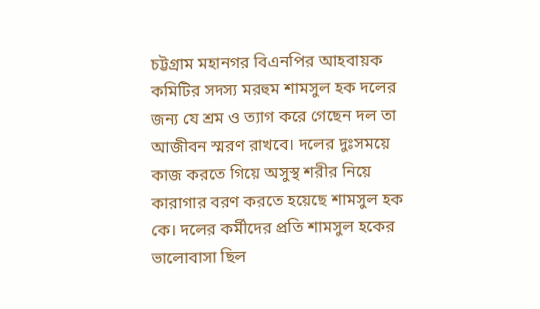চট্টগ্রাম মহানগর বিএনপির আহবায়ক কমিটির সদস্য মরহুম শামসুল হক দলের জন্য যে শ্রম ও ত্যাগ করে গেছেন দল তা আজীবন স্মরণ রাখবে। দলের দুঃসময়ে কাজ করতে গিয়ে অসুস্থ শরীর নিয়ে কারাগার বরণ করতে হয়েছে শামসুল হক কে। দলের কর্মীদের প্রতি শামসুল হকের ভালোবাসা ছিল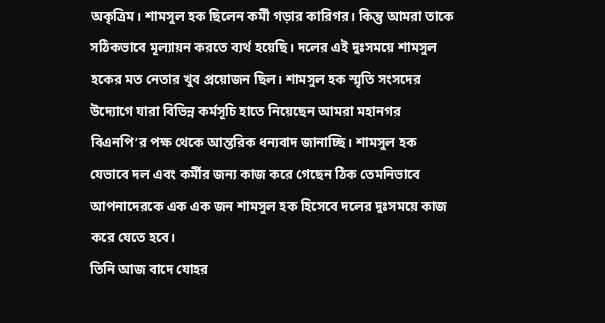অকৃত্রিম। শামসুল হক ছিলেন কর্মী গড়ার কারিগর। কিন্তু আমরা তাকে সঠিকভাবে মূল্যায়ন করতে ব্যর্থ হয়েছি। দলের এই দুঃসময়ে শামসুল হকের মত নেতার খুব প্রয়োজন ছিল। শামসুল হক স্মৃতি সংসদের উদ্যোগে যারা বিভিন্ন কর্মসূচি হাতে নিয়েছেন আমরা মহানগর বিএনপি’র পক্ষ থেকে আন্তরিক ধন্যবাদ জানাচ্ছি। শামসুল হক যেভাবে দল এবং কর্মীর জন্য কাজ করে গেছেন ঠিক তেমনিভাবে আপনাদেরকে এক এক জন শামসুল হক হিসেবে দলের দুঃসময়ে কাজ করে যেতে হবে।
তিনি আজ বাদে যোহর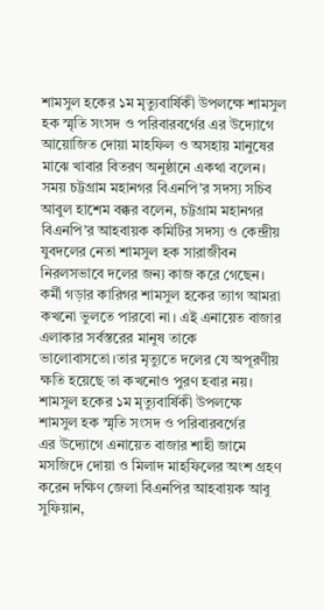শামসুল হকের ১ম মৃত্যুবার্ষিকী উপলক্ষে শামসুল হক স্মৃতি সংসদ ও পরিবারবর্গের এর উদ্যোগে আয়োজিত দোয়া মাহফিল ও অসহায় মানুষের মাঝে খাবার বিতরণ অনুষ্ঠানে একথা বলেন।
সময় চট্টগ্রাম মহানগর বিএনপি’র সদস্য সচিব আবুল হাশেম বক্কর বলেন, চট্টগ্রাম মহানগর বিএনপি’র আহবায়ক কমিটির সদস্য ও কেন্দ্রীয় যুবদলের নেতা শামসুল হক সারাজীবন নিরলসভাবে দলের জন্য কাজ করে গেছেন। কর্মী গড়ার কারিগর শামসুল হকের ত্যাগ আমরা কখনো ভুলতে পারবো না। এই এনায়েত বাজার এলাকার সর্বস্তরের মানুষ তাকে ভালোবাসতো।তার মৃত্যুতে দলের যে অপূরণীয় ক্ষতি হয়েছে তা কখনোও পুরণ হবার নয়।
শামসুল হকের ১ম মৃত্যুবার্ষিকী উপলক্ষে
শামসুল হক স্মৃতি সংসদ ও পরিবারবর্গের
এর উদ্যোগে এনায়েত বাজার শাহী জামে মসজিদে দোয়া ও মিলাদ মাহফিলের অংশ গ্রহণ করেন দক্ষিণ জেলা বিএনপির আহবায়ক আবু সুফিয়ান,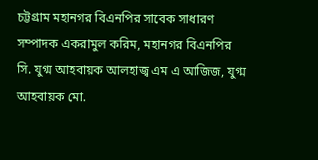চট্টগ্রাম মহানগর বিএনপির সাবেক সাধারণ সম্পাদক একরামুল করিম, মহানগর বিএনপির সি. যুগ্ম আহবায়ক আলহাজ্ব এম এ আজিজ, যুগ্ম আহবায়ক মো.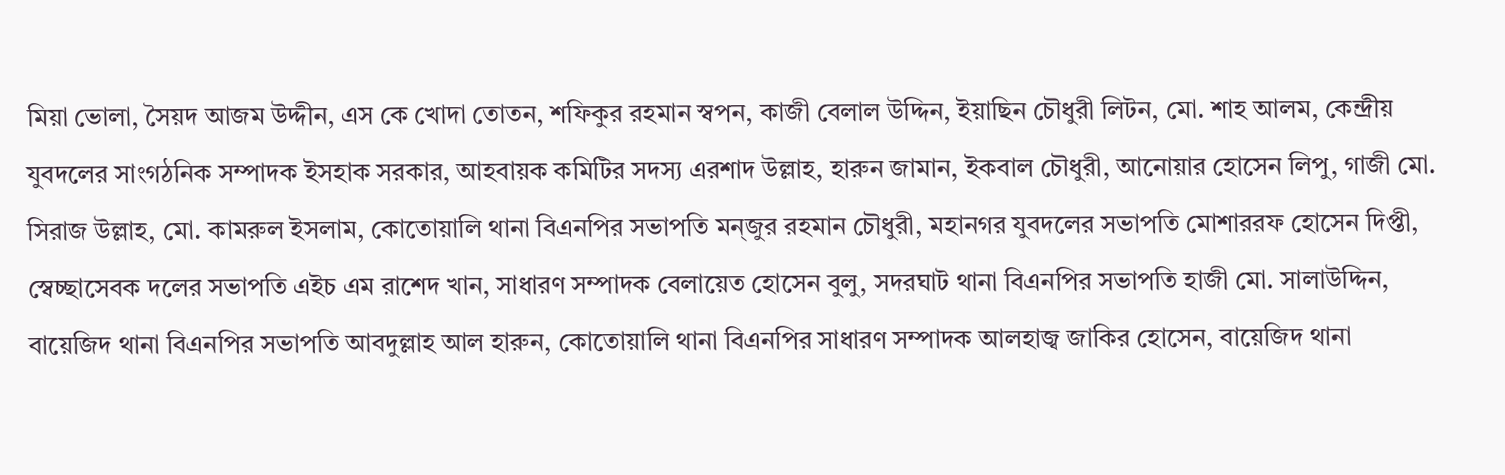মিয়া ভোলা, সৈয়দ আজম উদ্দীন, এস কে খোদা তোতন, শফিকুর রহমান স্বপন, কাজী বেলাল উদ্দিন, ইয়াছিন চৌধুরী লিটন, মো. শাহ আলম, কেন্দ্রীয় যুবদলের সাংগঠনিক সম্পাদক ইসহাক সরকার, আহবায়ক কমিটির সদস্য এরশাদ উল্লাহ, হারুন জামান, ইকবাল চৌধুরী, আনোয়ার হোসেন লিপু, গাজী মো. সিরাজ উল্লাহ, মো. কামরুল ইসলাম, কোতোয়ালি থানা বিএনপির সভাপতি মন্জুর রহমান চৌধুরী, মহানগর যুবদলের সভাপতি মোশাররফ হোসেন দিপ্তী, স্বেচ্ছাসেবক দলের সভাপতি এইচ এম রাশেদ খান, সাধারণ সম্পাদক বেলায়েত হোসেন বুলু, সদরঘাট থানা বিএনপির সভাপতি হাজী মো. সালাউদ্দিন, বায়েজিদ থানা বিএনপির সভাপতি আবদুল্লাহ আল হারুন, কোতোয়ালি থানা বিএনপির সাধারণ সম্পাদক আলহাজ্ব জাকির হোসেন, বায়েজিদ থানা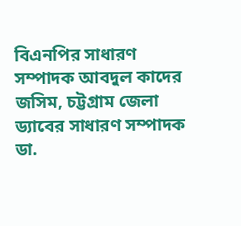বিএনপির সাধারণ সম্পাদক আবদুল কাদের জসিম, চট্টগ্রাম জেলা ড্যাবের সাধারণ সম্পাদক ডা.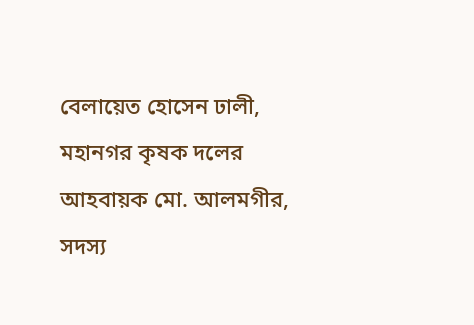বেলায়েত হোসেন ঢালী, মহানগর কৃষক দলের আহবায়ক মো. আলমগীর, সদস্য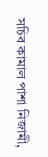সচিব কামাল পাশা নিজামী,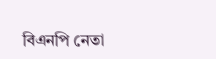বিএনপি নেতা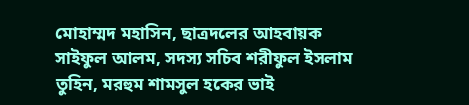মোহাম্মদ মহাসিন, ছাত্রদলের আহবায়ক সাইফুল আলম, সদস্য সচিব শরীফুল ইসলাম তুহিন, মরহুম শামসুল হকের ভাই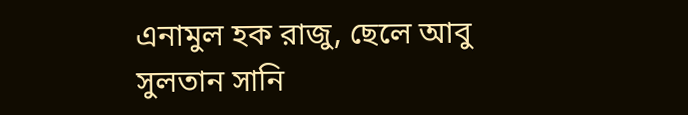এনামুল হক রাজু, ছেলে আবু সুলতান সানি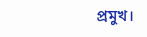প্রমুখ।